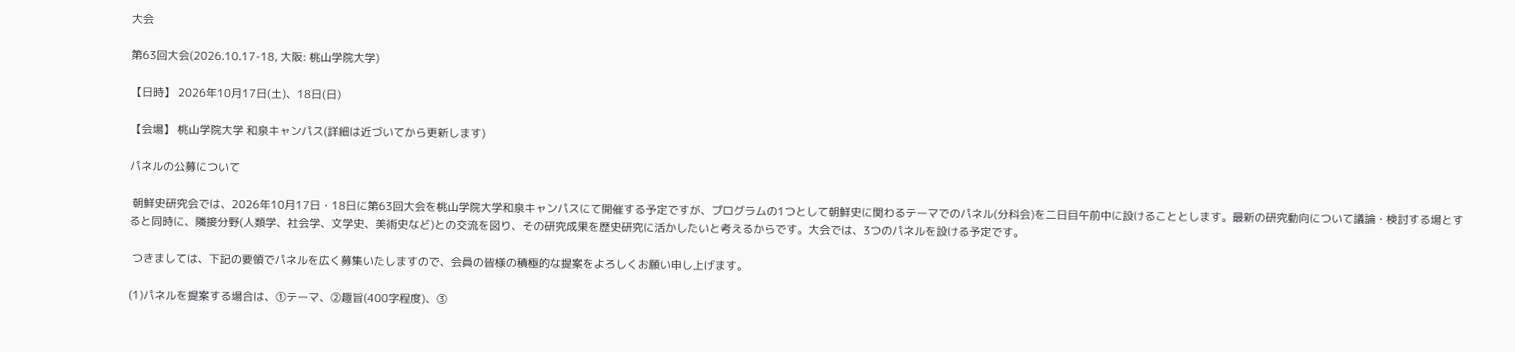大会

第63回大会(2026.10.17-18, 大阪: 桃山学院大学)

【日時】 2026年10月17日(土)、18日(日)

【会場】 桃山学院大学 和泉キャンパス(詳細は近づいてから更新します)

パネルの公募について

 朝鮮史研究会では、2026年10月17日・18日に第63回大会を桃山学院大学和泉キャンパスにて開催する予定ですが、プログラムの1つとして朝鮮史に関わるテーマでのパネル(分科会)を二日目午前中に設けることとします。最新の研究動向について議論・検討する場とすると同時に、隣接分野(人類学、社会学、文学史、美術史など)との交流を図り、その研究成果を歴史研究に活かしたいと考えるからです。大会では、3つのパネルを設ける予定です。

 つきましては、下記の要領でパネルを広く募集いたしますので、会員の皆様の積極的な提案をよろしくお願い申し上げます。

(1)パネルを提案する場合は、①テーマ、②趣旨(400字程度)、③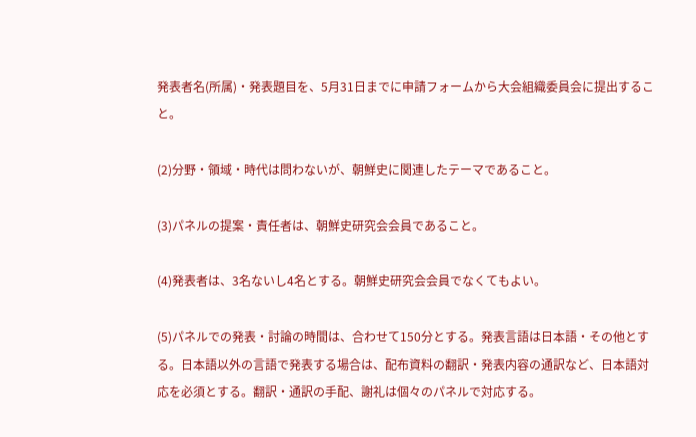発表者名(所属)・発表題目を、5月31日までに申請フォームから大会組織委員会に提出すること。

(2)分野・領域・時代は問わないが、朝鮮史に関連したテーマであること。

(3)パネルの提案・責任者は、朝鮮史研究会会員であること。

(4)発表者は、3名ないし4名とする。朝鮮史研究会会員でなくてもよい。

(5)パネルでの発表・討論の時間は、合わせて150分とする。発表言語は日本語・その他とする。日本語以外の言語で発表する場合は、配布資料の翻訳・発表内容の通訳など、日本語対応を必須とする。翻訳・通訳の手配、謝礼は個々のパネルで対応する。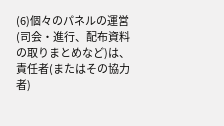(6)個々のパネルの運営(司会・進行、配布資料の取りまとめなど)は、責任者(またはその協力者)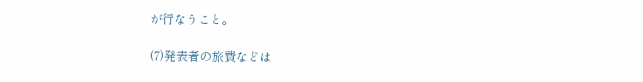が行なうこと。

(7)発表者の旅費などは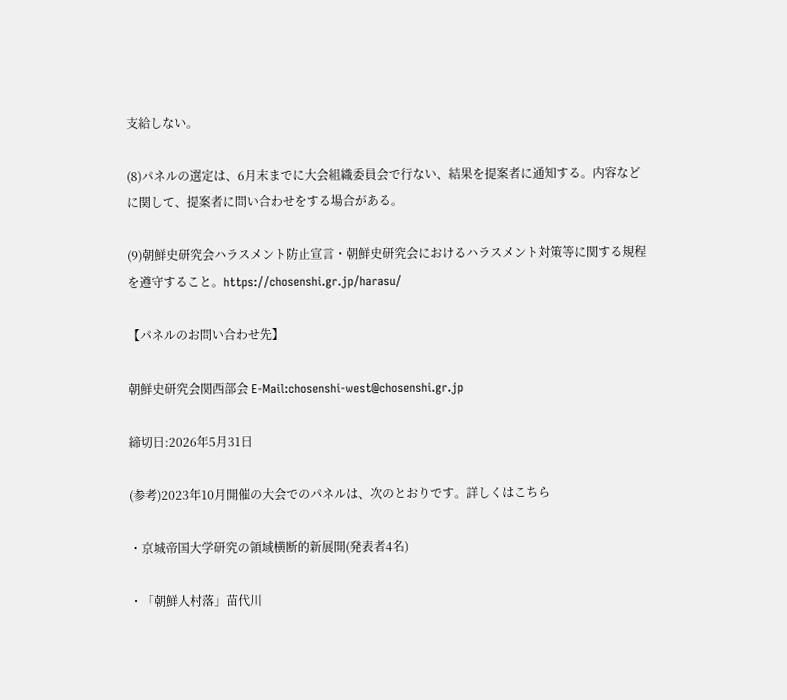支給しない。

(8)パネルの選定は、6月末までに大会組織委員会で行ない、結果を提案者に通知する。内容などに関して、提案者に問い合わせをする場合がある。

(9)朝鮮史研究会ハラスメント防止宣言・朝鮮史研究会におけるハラスメント対策等に関する規程を遵守すること。https://chosenshi.gr.jp/harasu/

【パネルのお問い合わせ先】

朝鮮史研究会関西部会 E-Mail:chosenshi-west@chosenshi.gr.jp

締切日:2026年5月31日

(参考)2023年10月開催の大会でのパネルは、次のとおりです。詳しくはこちら

・京城帝国大学研究の領域横断的新展開(発表者4名)

・「朝鮮人村落」苗代川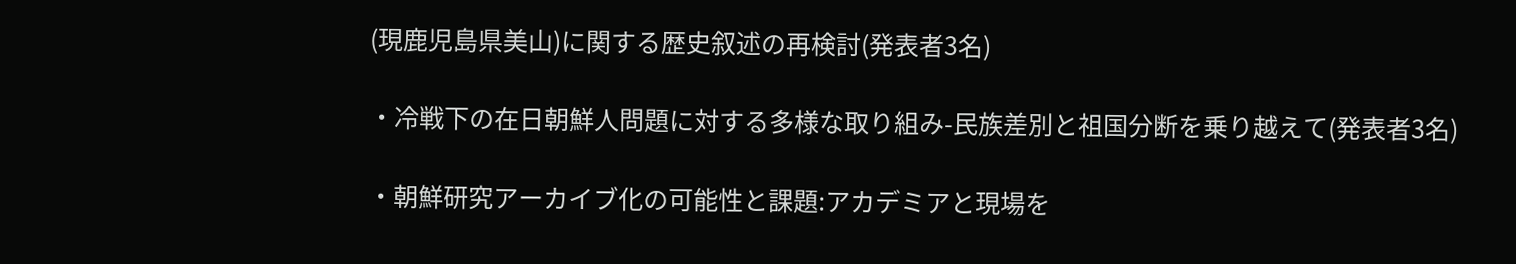(現鹿児島県美山)に関する歴史叙述の再検討(発表者3名)

・冷戦下の在日朝鮮人問題に対する多様な取り組み-民族差別と祖国分断を乗り越えて(発表者3名)

・朝鮮研究アーカイブ化の可能性と課題:アカデミアと現場を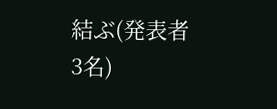結ぶ(発表者3名)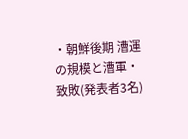・朝鮮後期 漕運の規模と漕軍・致敗(発表者3名)